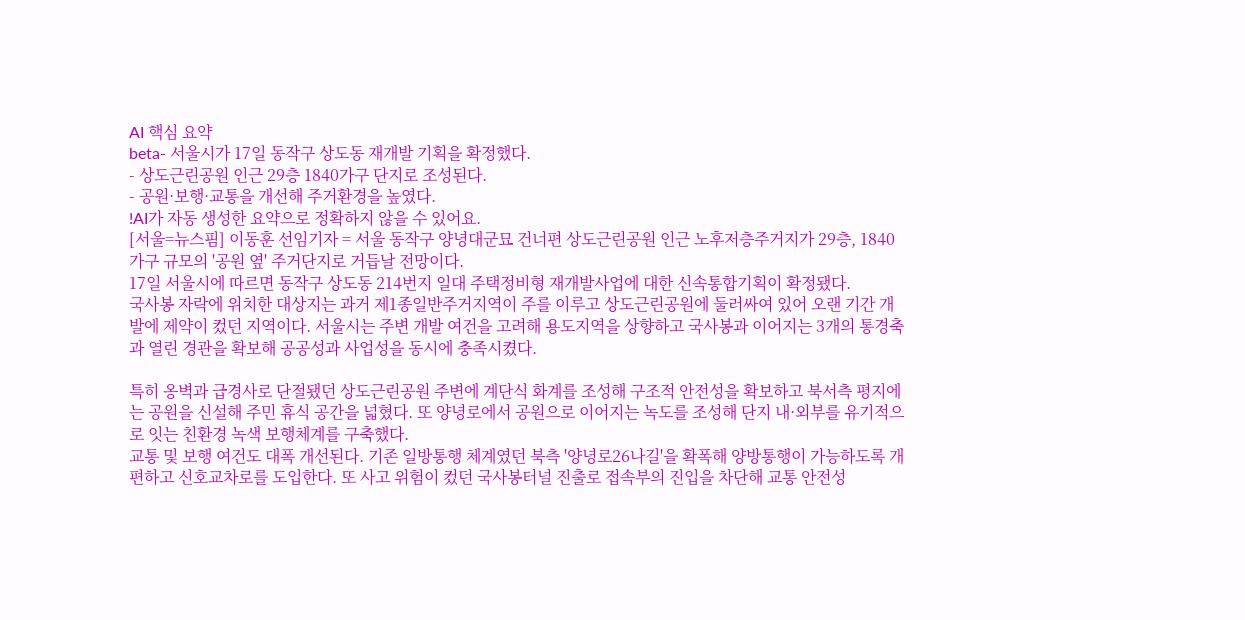AI 핵심 요약
beta- 서울시가 17일 동작구 상도동 재개발 기획을 확정했다.
- 상도근린공원 인근 29층 1840가구 단지로 조성된다.
- 공원·보행·교통을 개선해 주거환경을 높였다.
!AI가 자동 생성한 요약으로 정확하지 않을 수 있어요.
[서울=뉴스핌] 이동훈 선임기자 = 서울 동작구 양녕대군묘 건너편 상도근린공원 인근 노후저층주거지가 29층, 1840가구 규모의 '공원 옆' 주거단지로 거듭날 전망이다.
17일 서울시에 따르면 동작구 상도동 214번지 일대 주택정비형 재개발사업에 대한 신속통합기획이 확정됐다.
국사봉 자락에 위치한 대상지는 과거 제1종일반주거지역이 주를 이루고 상도근린공원에 둘러싸여 있어 오랜 기간 개발에 제약이 컸던 지역이다. 서울시는 주변 개발 여건을 고려해 용도지역을 상향하고 국사봉과 이어지는 3개의 통경축과 열린 경관을 확보해 공공성과 사업성을 동시에 충족시켰다.

특히 옹벽과 급경사로 단절됐던 상도근린공원 주변에 계단식 화계를 조성해 구조적 안전성을 확보하고 북서측 평지에는 공원을 신설해 주민 휴식 공간을 넓혔다. 또 양녕로에서 공원으로 이어지는 녹도를 조성해 단지 내·외부를 유기적으로 잇는 친환경 녹색 보행체계를 구축했다.
교통 및 보행 여건도 대폭 개선된다. 기존 일방통행 체계였던 북측 '양녕로26나길'을 확폭해 양방통행이 가능하도록 개편하고 신호교차로를 도입한다. 또 사고 위험이 컸던 국사봉터널 진출로 접속부의 진입을 차단해 교통 안전성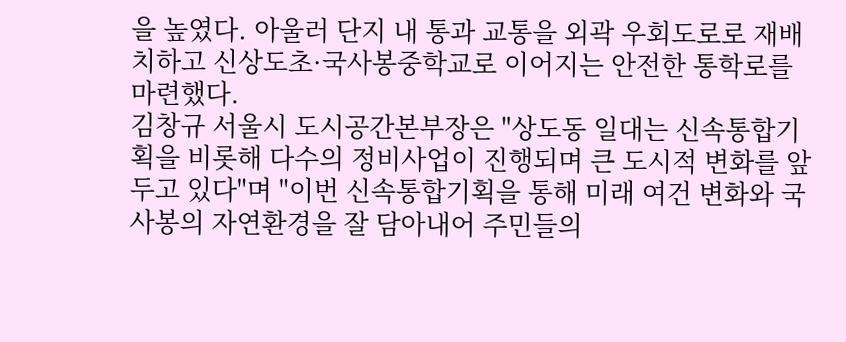을 높였다. 아울러 단지 내 통과 교통을 외곽 우회도로로 재배치하고 신상도초·국사봉중학교로 이어지는 안전한 통학로를 마련했다.
김창규 서울시 도시공간본부장은 "상도동 일대는 신속통합기획을 비롯해 다수의 정비사업이 진행되며 큰 도시적 변화를 앞두고 있다"며 "이번 신속통합기획을 통해 미래 여건 변화와 국사봉의 자연환경을 잘 담아내어 주민들의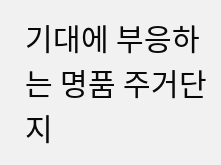기대에 부응하는 명품 주거단지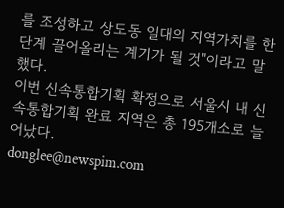를 조성하고 상도동 일대의 지역가치를 한 단계 끌어올리는 계기가 될 것"이라고 말했다.
이번 신속통합기획 확정으로 서울시 내 신속통합기획 완료 지역은 총 195개소로 늘어났다.
donglee@newspim.com